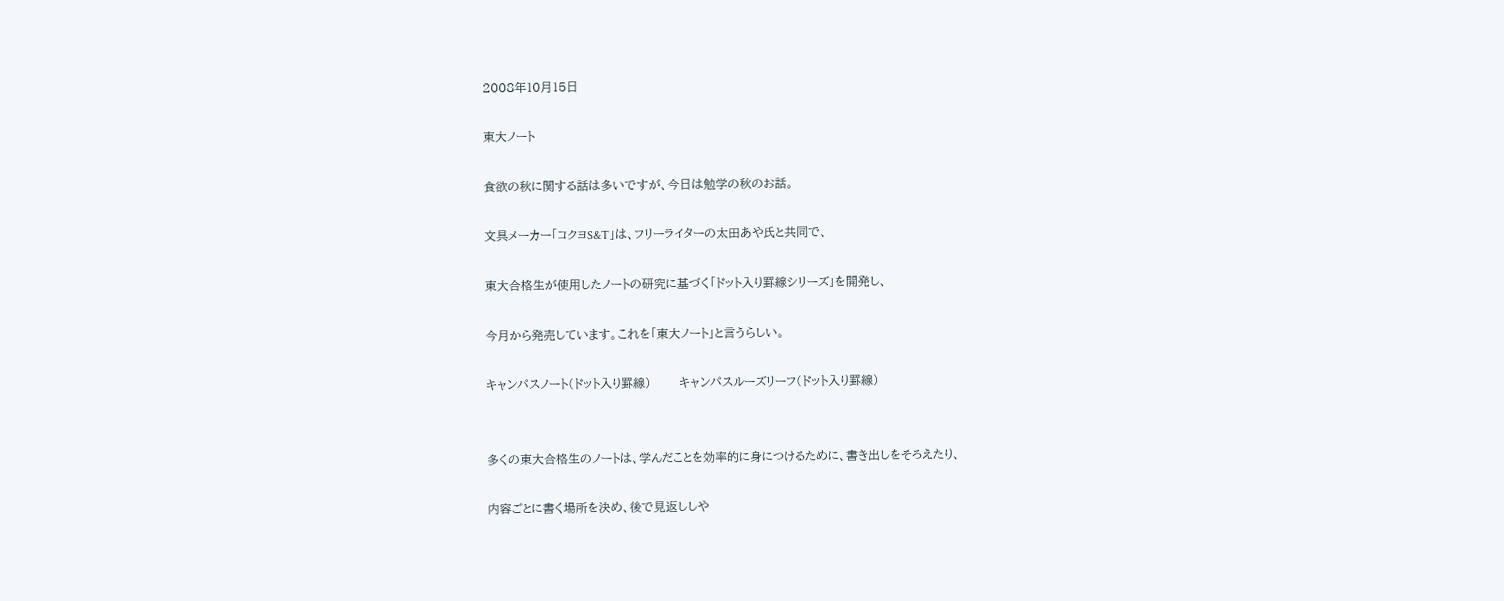2008年10月15日

東大ノート

食欲の秋に関する話は多いですが、今日は勉学の秋のお話。

文具メーカー「コクヨS&T」は、フリーライターの太田あや氏と共同で、

東大合格生が使用したノートの研究に基づく「ドット入り罫線シリーズ」を開発し、

今月から発売しています。これを「東大ノート」と言うらしい。

キャンパスノート(ドット入り罫線)       キャンパスルーズリーフ(ドット入り罫線)


多くの東大合格生のノートは、学んだことを効率的に身につけるために、書き出しをそろえたり、

内容ごとに書く場所を決め、後で見返ししや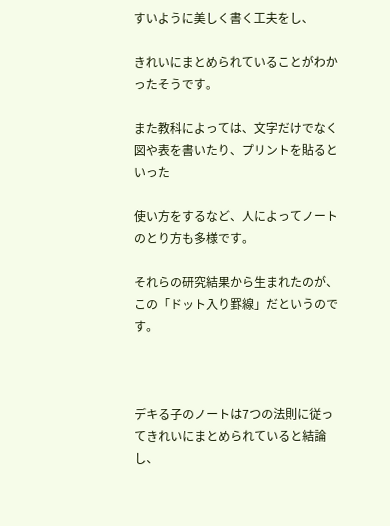すいように美しく書く工夫をし、

きれいにまとめられていることがわかったそうです。

また教科によっては、文字だけでなく図や表を書いたり、プリントを貼るといった

使い方をするなど、人によってノートのとり方も多様です。

それらの研究結果から生まれたのが、この「ドット入り罫線」だというのです。



デキる子のノートは7つの法則に従ってきれいにまとめられていると結論し、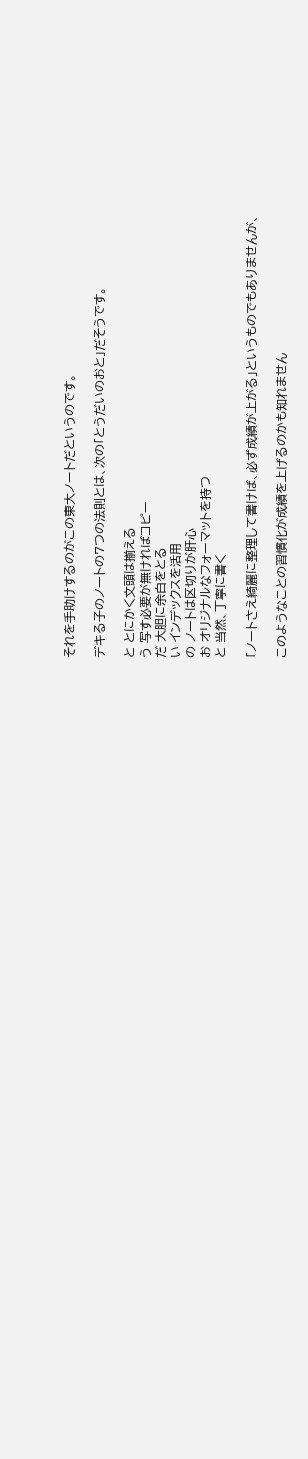それを手助けするのがこの東大ノートだというのです。

デキる子のノートの7つの法則とは、次の「とうだいのおと」だそうです。

と とにかく文頭は揃える
う 写す必要が無ければコピー
だ 大胆に余白をとる
い インデックスを活用
の ノートは区切りが肝心
お オリジナルなフォーマットを持つ
と 当然、丁寧に書く

「ノートさえ綺麗に整理して書けば、必ず成績が上がる」というものでもありませんが、

このようなことの習慣化が成績を上げるのかも知れません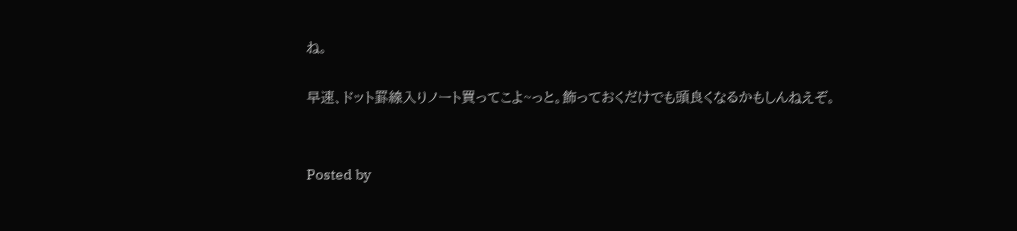ね。

早速、ドット罫線入りノート買ってこよ~っと。飾っておくだけでも頭良くなるかもしんねえぞ。


Posted by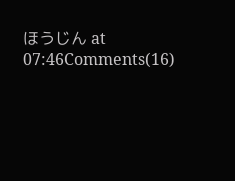ほうじん at 07:46Comments(16)